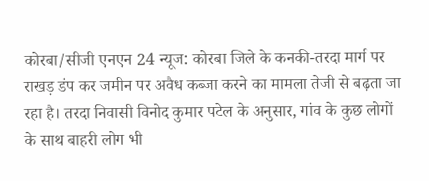कोरबा/सीजी एनएन 24 न्यूज: कोरबा जिले के कनकी-तरदा मार्ग पर राखड़ डंप कर जमीन पर अवैध कब्जा करने का मामला तेजी से बढ़ता जा रहा है। तरदा निवासी विनोद कुमार पटेल के अनुसार, गांव के कुछ लोगों के साथ बाहरी लोग भी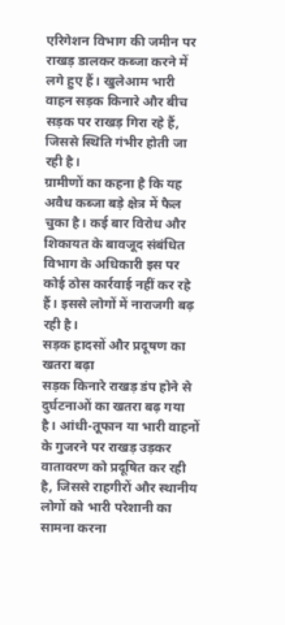एरिगेशन विभाग की जमीन पर राखड़ डालकर कब्जा करने में लगे हुए हैं। खुलेआम भारी वाहन सड़क किनारे और बीच सड़क पर राखड़ गिरा रहे हैं, जिससे स्थिति गंभीर होती जा रही है।
ग्रामीणों का कहना है कि यह अवैध कब्जा बड़े क्षेत्र में फैल चुका है। कई बार विरोध और शिकायत के बावजूद संबंधित विभाग के अधिकारी इस पर कोई ठोस कार्रवाई नहीं कर रहे हैं। इससे लोगों में नाराजगी बढ़ रही है।
सड़क हादसों और प्रदूषण का खतरा बढ़ा
सड़क किनारे राखड़ डंप होने से दुर्घटनाओं का खतरा बढ़ गया है। आंधी-तूफान या भारी वाहनों के गुजरने पर राखड़ उड़कर वातावरण को प्रदूषित कर रही है, जिससे राहगीरों और स्थानीय लोगों को भारी परेशानी का सामना करना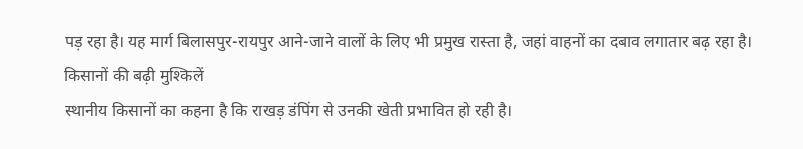पड़ रहा है। यह मार्ग बिलासपुर-रायपुर आने-जाने वालों के लिए भी प्रमुख रास्ता है, जहां वाहनों का दबाव लगातार बढ़ रहा है।
किसानों की बढ़ी मुश्किलें
स्थानीय किसानों का कहना है कि राखड़ डंपिंग से उनकी खेती प्रभावित हो रही है।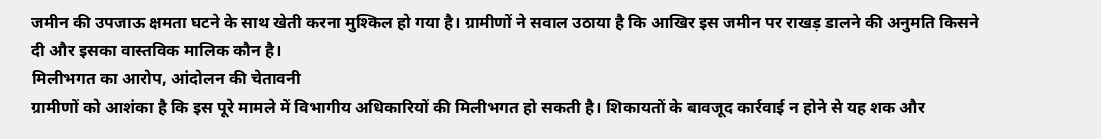जमीन की उपजाऊ क्षमता घटने के साथ खेती करना मुश्किल हो गया है। ग्रामीणों ने सवाल उठाया है कि आखिर इस जमीन पर राखड़ डालने की अनुमति किसने दी और इसका वास्तविक मालिक कौन है।
मिलीभगत का आरोप, आंदोलन की चेतावनी
ग्रामीणों को आशंका है कि इस पूरे मामले में विभागीय अधिकारियों की मिलीभगत हो सकती है। शिकायतों के बावजूद कार्रवाई न होने से यह शक और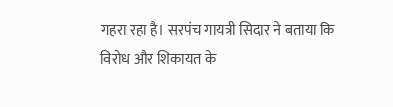गहरा रहा है। सरपंच गायत्री सिदार ने बताया कि विरोध और शिकायत के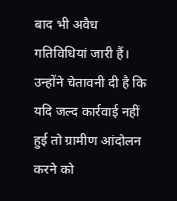बाद भी अवैध गतिविधियां जारी हैं। उन्होंने चेतावनी दी है कि यदि जल्द कार्रवाई नहीं हुई तो ग्रामीण आंदोलन करने को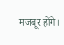मजबूर होंगे।